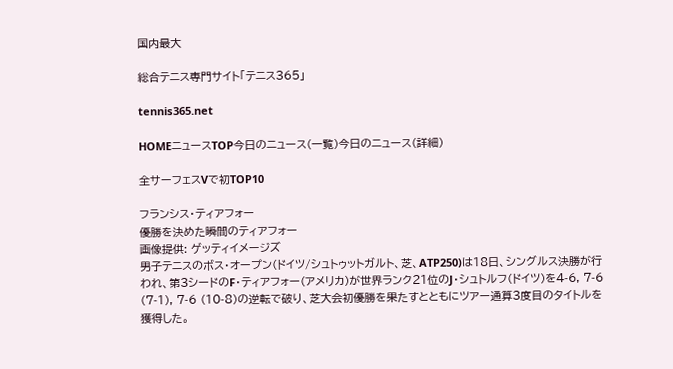国内最大

総合テニス専門サイト「テニス365」

tennis365.net

HOMEニュースTOP今日のニュース(一覧)今日のニュース(詳細)

全サーフェスVで初TOP10

フランシス・ティアフォー
優勝を決めた瞬間のティアフォー
画像提供: ゲッティイメージズ
男子テニスのボス・オープン(ドイツ/シュトゥットガルト、芝、ATP250)は18日、シングルス決勝が行われ、第3シードのF・ティアフォー(アメリカ)が世界ランク21位のJ・シュトルフ(ドイツ)を4-6, 7-6 (7-1), 7-6 (10-8)の逆転で破り、芝大会初優勝を果たすとともにツアー通算3度目のタイトルを獲得した。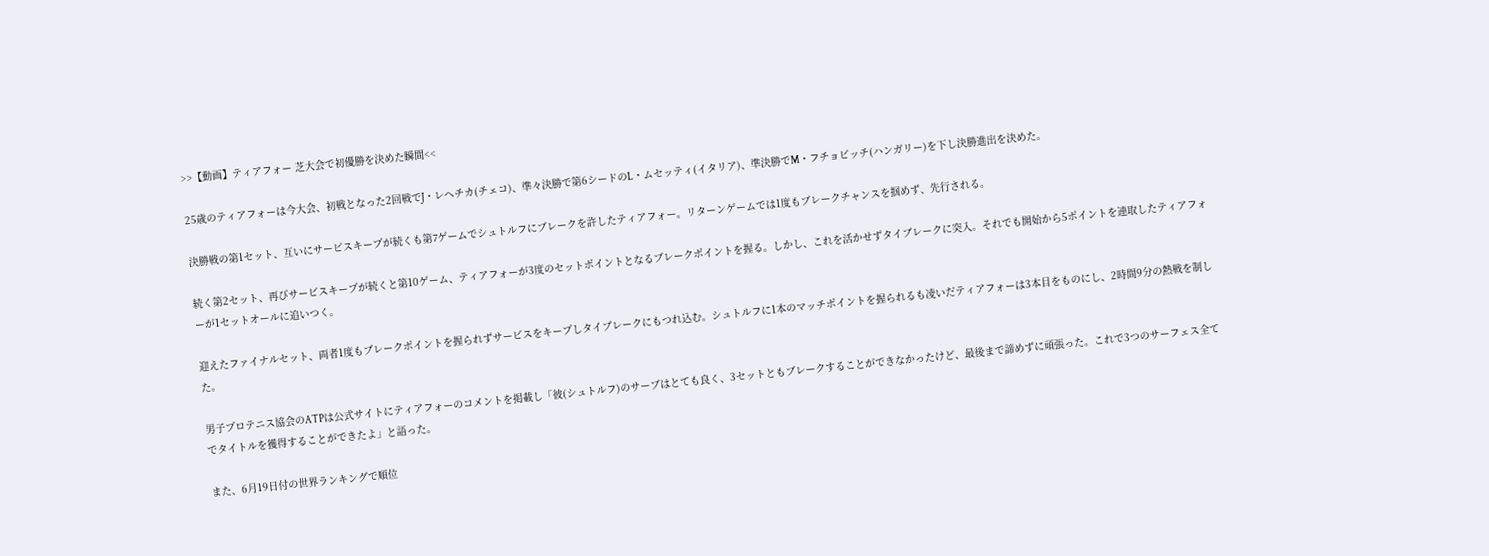>>【動画】ティアフォー 芝大会で初優勝を決めた瞬間<<

25歳のティアフォーは今大会、初戦となった2回戦でJ・レヘチカ(チェコ)、準々決勝で第6シードのL・ムセッティ(イタリア)、準決勝でM・フチョビッチ(ハンガリー)を下し決勝進出を決めた。

決勝戦の第1セット、互いにサービスキープが続くも第7ゲームでシュトルフにブレークを許したティアフォー。リターンゲームでは1度もブレークチャンスを掴めず、先行される。

続く第2セット、再びサービスキープが続くと第10ゲーム、ティアフォーが3度のセットポイントとなるブレークポイントを握る。しかし、これを活かせずタイブレークに突入。それでも開始から5ポイントを連取したティアフォーが1セットオールに追いつく。

迎えたファイナルセット、両者1度もブレークポイントを握られずサービスをキープしタイブレークにもつれ込む。シュトルフに1本のマッチポイントを握られるも凌いだティアフォーは3本目をものにし、2時間9分の熱戦を制した。

男子プロテニス協会のATPは公式サイトにティアフォーのコメントを掲載し「彼(シュトルフ)のサーブはとても良く、3セットともブレークすることができなかったけど、最後まで諦めずに頑張った。これで3つのサーフェス全てでタイトルを獲得することができたよ」と語った。

また、6月19日付の世界ランキングで順位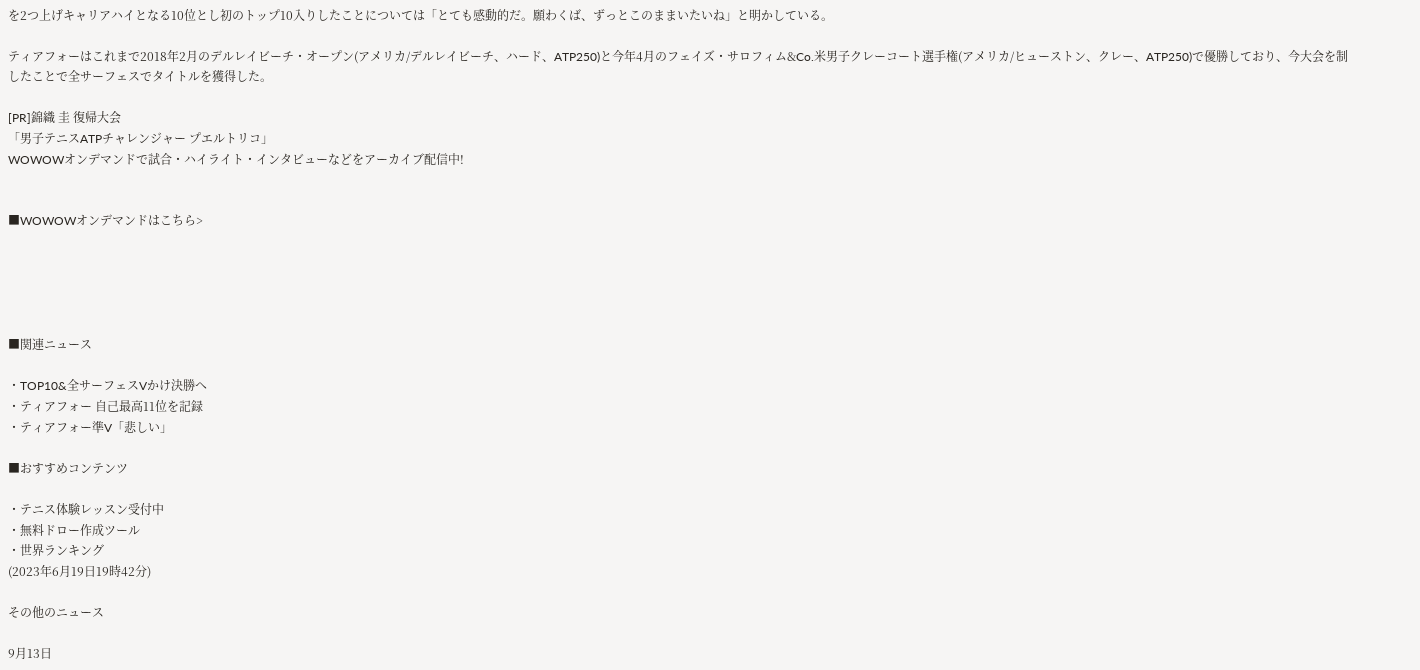を2つ上げキャリアハイとなる10位とし初のトップ10入りしたことについては「とても感動的だ。願わくば、ずっとこのままいたいね」と明かしている。

ティアフォーはこれまで2018年2月のデルレイビーチ・オープン(アメリカ/デルレイビーチ、ハード、ATP250)と今年4月のフェイズ・サロフィム&Co.米男子クレーコート選手権(アメリカ/ヒューストン、クレー、ATP250)で優勝しており、今大会を制したことで全サーフェスでタイトルを獲得した。

[PR]錦織 圭 復帰大会
「男子テニスATPチャレンジャー プエルトリコ」
WOWOWオンデマンドで試合・ハイライト・インタビューなどをアーカイブ配信中!


■WOWOWオンデマンドはこちら>





■関連ニュース

・TOP10&全サーフェスVかけ決勝へ
・ティアフォー 自己最高11位を記録
・ティアフォー準V「悲しい」

■おすすめコンテンツ

・テニス体験レッスン受付中
・無料ドロー作成ツール
・世界ランキング
(2023年6月19日19時42分)

その他のニュース

9月13日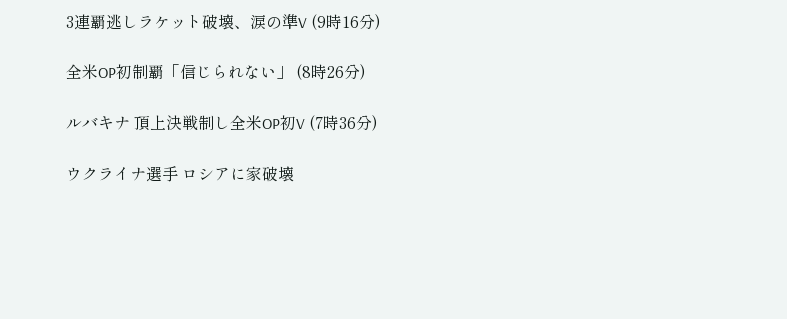3連覇逃しラケット破壊、涙の準V (9時16分)

全米OP初制覇「信じられない」 (8時26分)

ルバキナ 頂上決戦制し全米OP初V (7時36分)

ウクライナ選手 ロシアに家破壊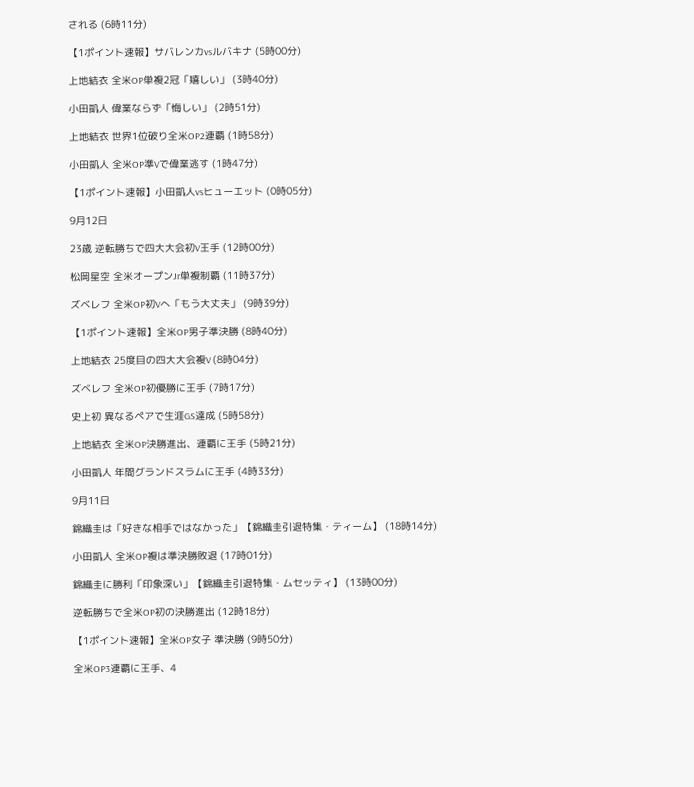される (6時11分)

【1ポイント速報】サバレンカvsルバキナ (5時00分)

上地結衣 全米OP単複2冠「嬉しい」 (3時40分)

小田凱人 偉業ならず「悔しい」 (2時51分)

上地結衣 世界1位破り全米OP2連覇 (1時58分)

小田凱人 全米OP準Vで偉業逃す (1時47分)

【1ポイント速報】小田凱人vsヒューエット (0時05分)

9月12日

23歳 逆転勝ちで四大大会初V王手 (12時00分)

松岡星空 全米オープンJr単複制覇 (11時37分)

ズベレフ 全米OP初Vへ「もう大丈夫」 (9時39分)

【1ポイント速報】全米OP男子準決勝 (8時40分)

上地結衣 25度目の四大大会複V (8時04分)

ズベレフ 全米OP初優勝に王手 (7時17分)

史上初 異なるペアで生涯GS達成 (5時58分)

上地結衣 全米OP決勝進出、連覇に王手 (5時21分)

小田凱人 年間グランドスラムに王手 (4時33分)

9月11日

錦織圭は「好きな相手ではなかった」【錦織圭引退特集・ティーム】 (18時14分)

小田凱人 全米OP複は準決勝敗退 (17時01分)

錦織圭に勝利「印象深い」【錦織圭引退特集・ムセッティ】 (13時00分)

逆転勝ちで全米OP初の決勝進出 (12時18分)

【1ポイント速報】全米OP女子 準決勝 (9時50分)

全米OP3連覇に王手、4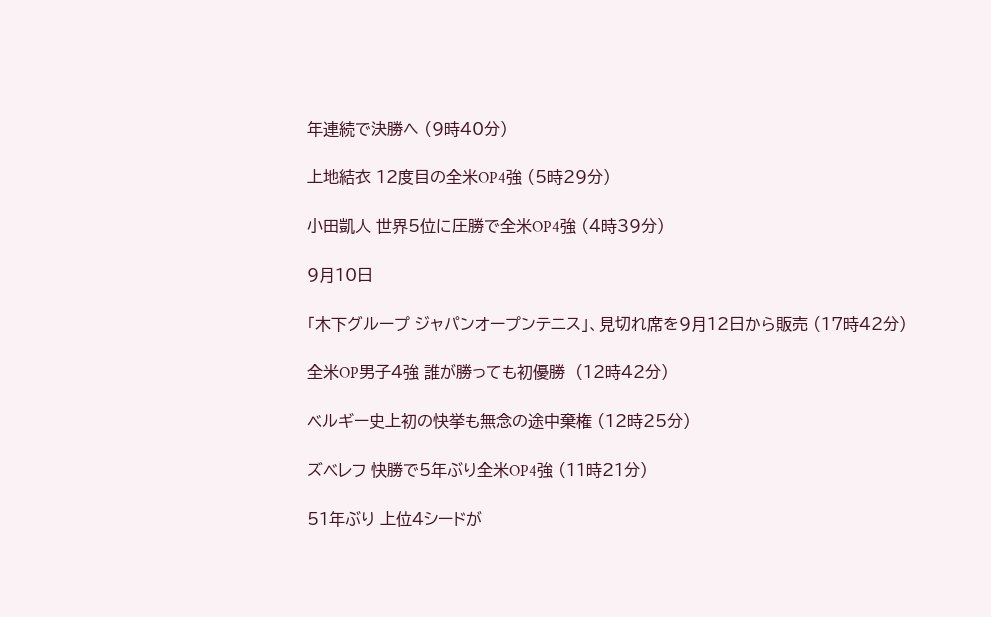年連続で決勝へ (9時40分)

上地結衣 12度目の全米OP4強 (5時29分)

小田凱人 世界5位に圧勝で全米OP4強 (4時39分)

9月10日

「木下グループ ジャパンオープンテニス」、見切れ席を9月12日から販売 (17時42分)

全米OP男子4強 誰が勝っても初優勝  (12時42分)

ベルギー史上初の快挙も無念の途中棄権 (12時25分)

ズベレフ 快勝で5年ぶり全米OP4強 (11時21分)

51年ぶり 上位4シードが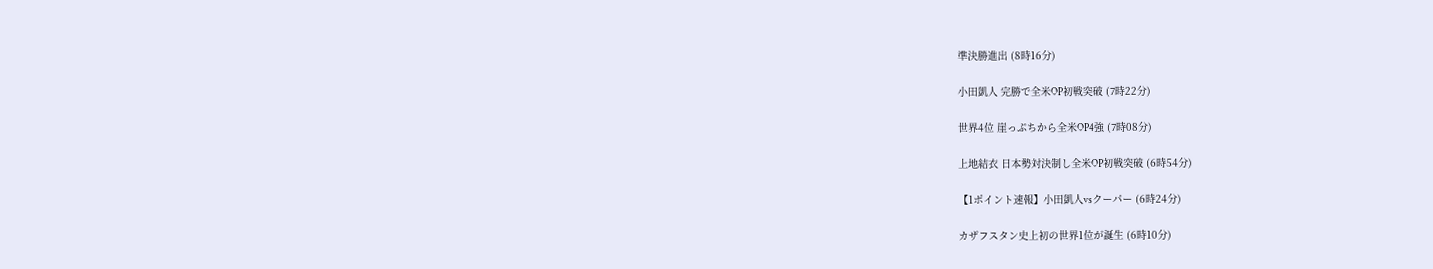準決勝進出 (8時16分)

小田凱人 完勝で全米OP初戦突破 (7時22分)

世界4位 崖っぷちから全米OP4強 (7時08分)

上地結衣 日本勢対決制し全米OP初戦突破 (6時54分)

【1ポイント速報】小田凱人vsクーパー (6時24分)

カザフスタン史上初の世界1位が誕生 (6時10分)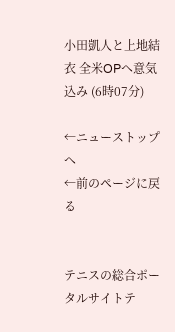小田凱人と上地結衣 全米OPへ意気込み (6時07分)

←ニューストップへ
←前のページに戻る


テニスの総合ポータルサイトテ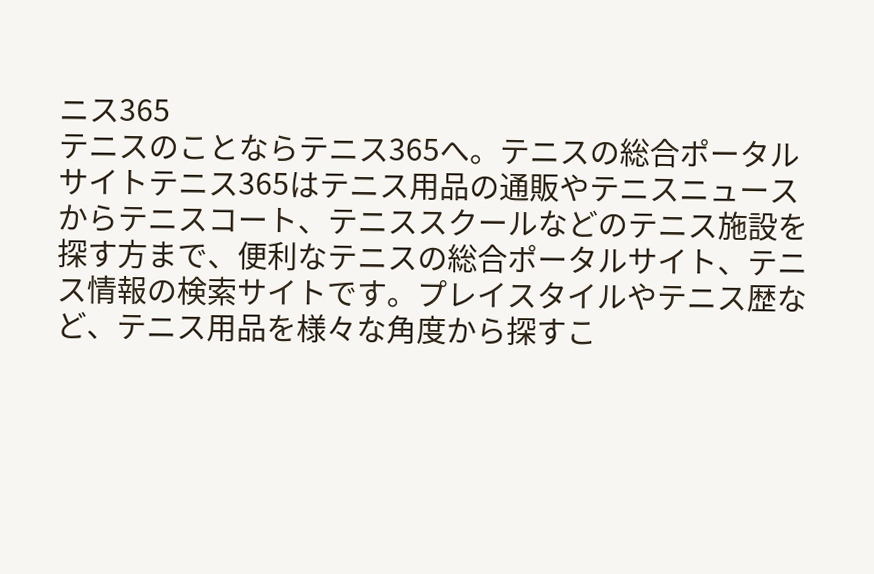ニス365
テニスのことならテニス365へ。テニスの総合ポータルサイトテニス365はテニス用品の通販やテニスニュースからテニスコート、テニススクールなどのテニス施設を探す方まで、便利なテニスの総合ポータルサイト、テニス情報の検索サイトです。プレイスタイルやテニス歴など、テニス用品を様々な角度から探すこ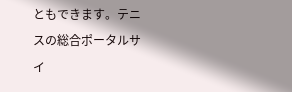ともできます。テニスの総合ポータルサイ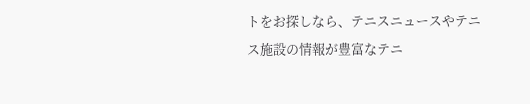トをお探しなら、テニスニュースやテニス施設の情報が豊富なテニ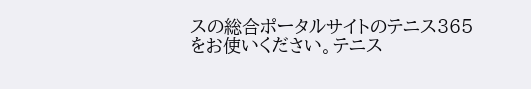スの総合ポータルサイトのテニス365をお使いください。テニス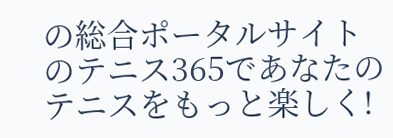の総合ポータルサイトのテニス365であなたのテニスをもっと楽しく!